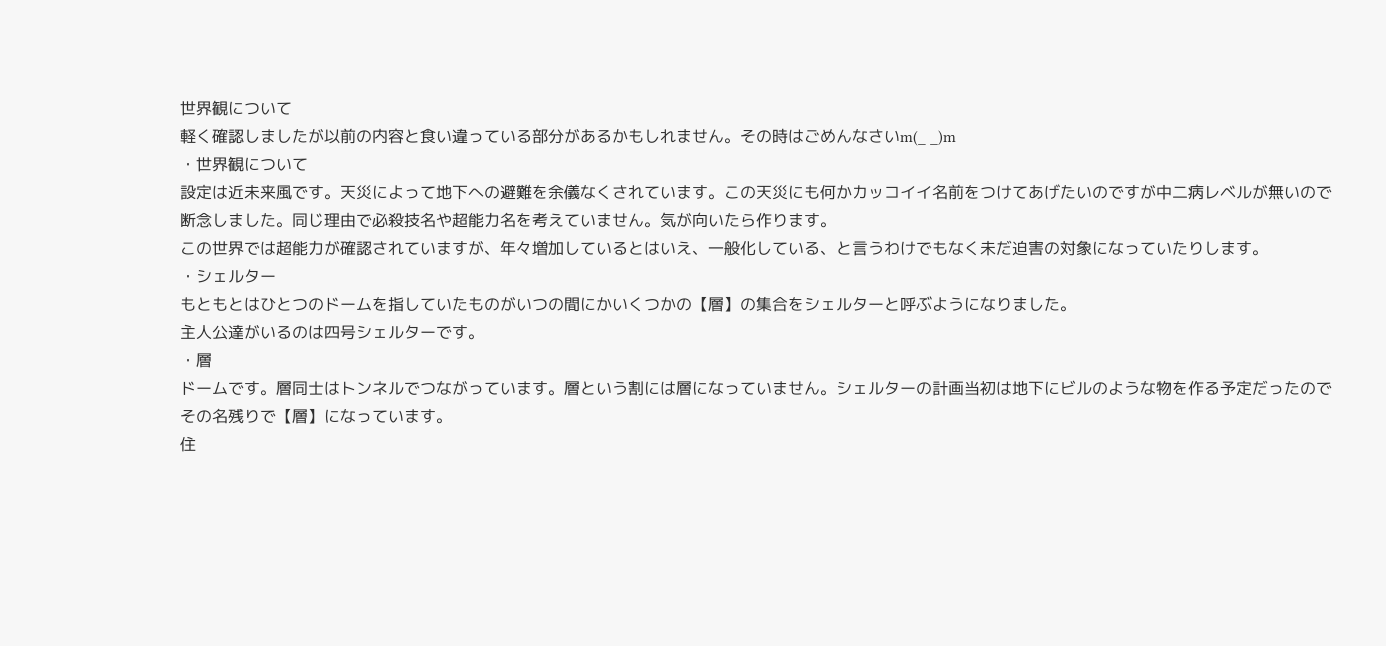世界観について
軽く確認しましたが以前の内容と食い違っている部分があるかもしれません。その時はごめんなさいm(_ _)m
・世界観について
設定は近未来風です。天災によって地下への避難を余儀なくされています。この天災にも何かカッコイイ名前をつけてあげたいのですが中二病レベルが無いので断念しました。同じ理由で必殺技名や超能力名を考えていません。気が向いたら作ります。
この世界では超能力が確認されていますが、年々増加しているとはいえ、一般化している、と言うわけでもなく未だ迫害の対象になっていたりします。
・シェルター
もともとはひとつのドームを指していたものがいつの間にかいくつかの【層】の集合をシェルターと呼ぶようになりました。
主人公達がいるのは四号シェルターです。
・層
ドームです。層同士はトンネルでつながっています。層という割には層になっていません。シェルターの計画当初は地下にビルのような物を作る予定だったのでその名残りで【層】になっています。
住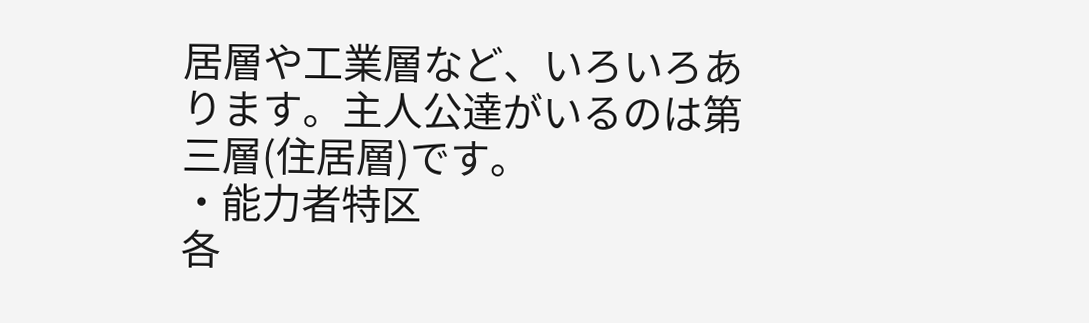居層や工業層など、いろいろあります。主人公達がいるのは第三層(住居層)です。
・能力者特区
各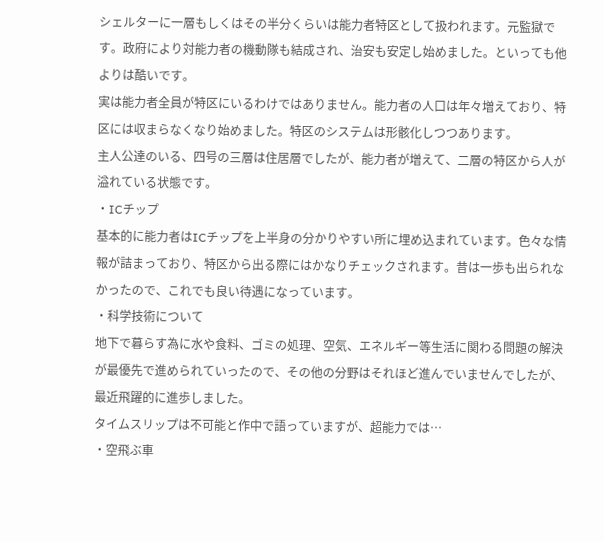シェルターに一層もしくはその半分くらいは能力者特区として扱われます。元監獄です。政府により対能力者の機動隊も結成され、治安も安定し始めました。といっても他よりは酷いです。
実は能力者全員が特区にいるわけではありません。能力者の人口は年々増えており、特区には収まらなくなり始めました。特区のシステムは形骸化しつつあります。
主人公達のいる、四号の三層は住居層でしたが、能力者が増えて、二層の特区から人が溢れている状態です。
・ICチップ
基本的に能力者はICチップを上半身の分かりやすい所に埋め込まれています。色々な情報が詰まっており、特区から出る際にはかなりチェックされます。昔は一歩も出られなかったので、これでも良い待遇になっています。
・科学技術について
地下で暮らす為に水や食料、ゴミの処理、空気、エネルギー等生活に関わる問題の解決が最優先で進められていったので、その他の分野はそれほど進んでいませんでしたが、最近飛躍的に進歩しました。
タイムスリップは不可能と作中で語っていますが、超能力では…
・空飛ぶ車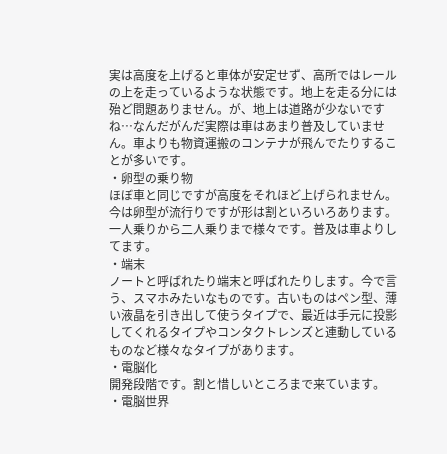実は高度を上げると車体が安定せず、高所ではレールの上を走っているような状態です。地上を走る分には殆ど問題ありません。が、地上は道路が少ないですね…なんだがんだ実際は車はあまり普及していません。車よりも物資運搬のコンテナが飛んでたりすることが多いです。
・卵型の乗り物
ほぼ車と同じですが高度をそれほど上げられません。今は卵型が流行りですが形は割といろいろあります。一人乗りから二人乗りまで様々です。普及は車よりしてます。
・端末
ノートと呼ばれたり端末と呼ばれたりします。今で言う、スマホみたいなものです。古いものはペン型、薄い液晶を引き出して使うタイプで、最近は手元に投影してくれるタイプやコンタクトレンズと連動しているものなど様々なタイプがあります。
・電脳化
開発段階です。割と惜しいところまで来ています。
・電脳世界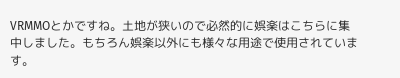VRMMOとかですね。土地が狭いので必然的に娯楽はこちらに集中しました。もちろん娯楽以外にも様々な用途で使用されています。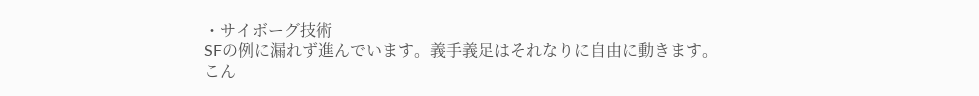・サイボーグ技術
SFの例に漏れず進んでいます。義手義足はそれなりに自由に動きます。
こん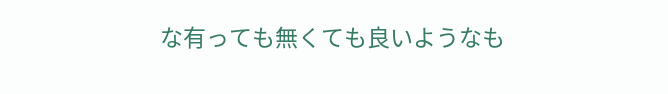な有っても無くても良いようなも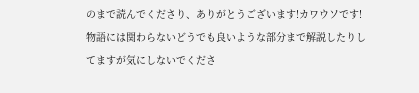のまで読んでくださり、ありがとうございます!カワウソです!
物語には関わらないどうでも良いような部分まで解説したりしてますが気にしないでくださ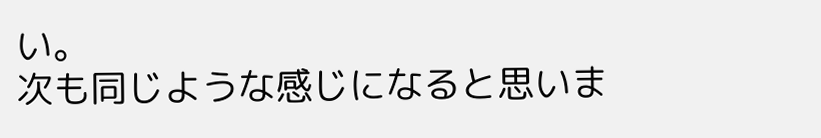い。
次も同じような感じになると思いま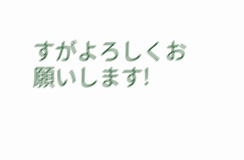すがよろしくお願いします!